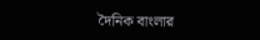দৈনিক বাংলার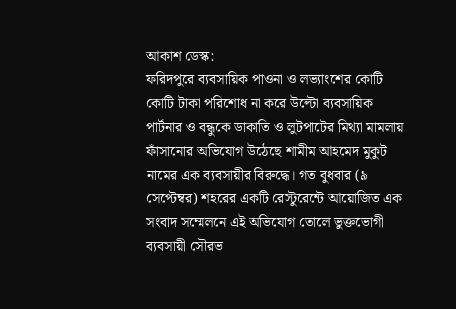আকাশ ডেস্ক:
ফরিদপুরে ব্যবসায়িক পাওনা ও লভ্যাংশের কোটি কোটি টাকা পরিশোধ না করে উল্টো ব্যবসায়িক পার্টনার ও বন্ধুকে ডাকাতি ও লুটপাটের মিথ্যা মামলায় ফাঁসানোর অভিযোগ উঠেছে শামীম আহমেদ মুকুট নামের এক ব্যবসায়ীর বিরুদ্ধে। গত বুধবার (৯ সেপ্টেম্বর) শহরের একটি রেস্টুরেন্টে আয়োজিত এক সংবাদ সম্মেলনে এই অভিযোগ তোলে ভুক্তভোগী ব্যবসায়ী সৌরভ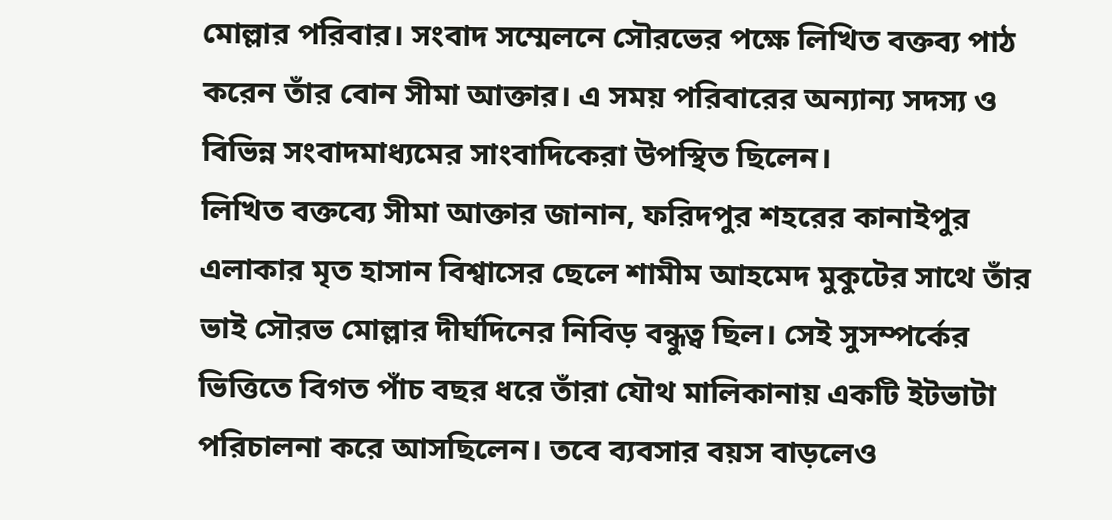মোল্লার পরিবার। সংবাদ সম্মেলনে সৌরভের পক্ষে লিখিত বক্তব্য পাঠ করেন তাঁর বোন সীমা আক্তার। এ সময় পরিবারের অন্যান্য সদস্য ও বিভিন্ন সংবাদমাধ্যমের সাংবাদিকেরা উপস্থিত ছিলেন।
লিখিত বক্তব্যে সীমা আক্তার জানান, ফরিদপুর শহরের কানাইপুর এলাকার মৃত হাসান বিশ্বাসের ছেলে শামীম আহমেদ মুকুটের সাথে তাঁর ভাই সৌরভ মোল্লার দীর্ঘদিনের নিবিড় বন্ধুত্ব ছিল। সেই সুসম্পর্কের ভিত্তিতে বিগত পাঁচ বছর ধরে তাঁরা যৌথ মালিকানায় একটি ইটভাটা পরিচালনা করে আসছিলেন। তবে ব্যবসার বয়স বাড়লেও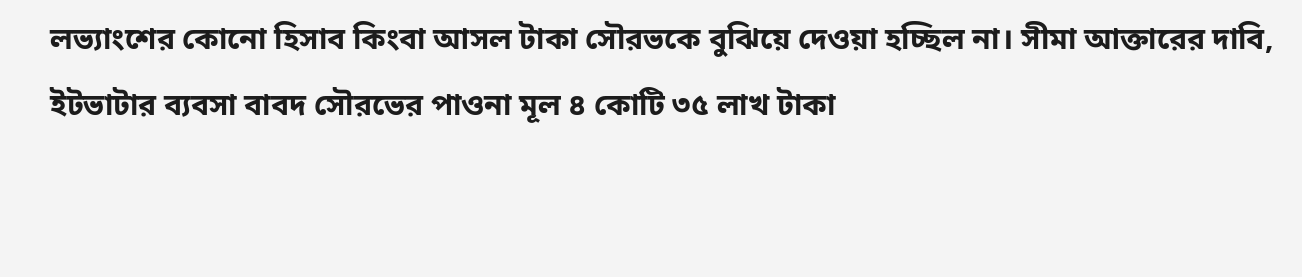লভ্যাংশের কোনো হিসাব কিংবা আসল টাকা সৌরভকে বুঝিয়ে দেওয়া হচ্ছিল না। সীমা আক্তারের দাবি, ইটভাটার ব্যবসা বাবদ সৌরভের পাওনা মূল ৪ কোটি ৩৫ লাখ টাকা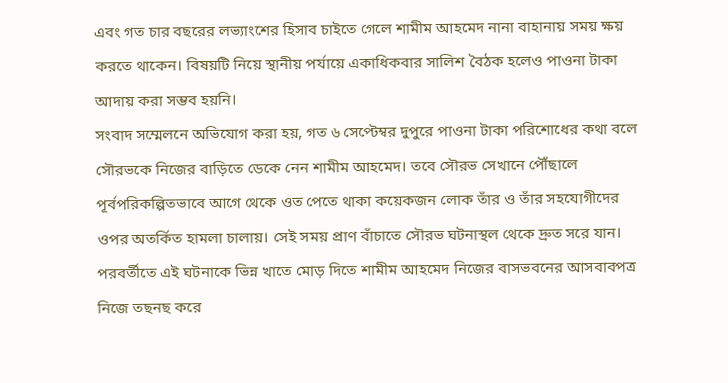এবং গত চার বছরের লভ্যাংশের হিসাব চাইতে গেলে শামীম আহমেদ নানা বাহানায় সময় ক্ষয় করতে থাকেন। বিষয়টি নিয়ে স্থানীয় পর্যায়ে একাধিকবার সালিশ বৈঠক হলেও পাওনা টাকা আদায় করা সম্ভব হয়নি।
সংবাদ সম্মেলনে অভিযোগ করা হয়, গত ৬ সেপ্টেম্বর দুপুরে পাওনা টাকা পরিশোধের কথা বলে সৌরভকে নিজের বাড়িতে ডেকে নেন শামীম আহমেদ। তবে সৌরভ সেখানে পৌঁছালে পূর্বপরিকল্পিতভাবে আগে থেকে ওত পেতে থাকা কয়েকজন লোক তাঁর ও তাঁর সহযোগীদের ওপর অতর্কিত হামলা চালায়। সেই সময় প্রাণ বাঁচাতে সৌরভ ঘটনাস্থল থেকে দ্রুত সরে যান। পরবর্তীতে এই ঘটনাকে ভিন্ন খাতে মোড় দিতে শামীম আহমেদ নিজের বাসভবনের আসবাবপত্র নিজে তছনছ করে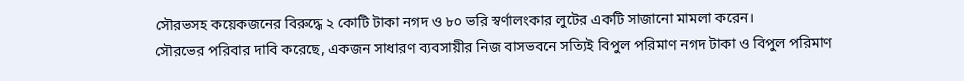সৌরভসহ কয়েকজনের বিরুদ্ধে ২ কোটি টাকা নগদ ও ৮০ ভরি স্বর্ণালংকার লুটের একটি সাজানো মামলা করেন।
সৌরভের পরিবার দাবি করেছে, একজন সাধারণ ব্যবসায়ীর নিজ বাসভবনে সত্যিই বিপুল পরিমাণ নগদ টাকা ও বিপুল পরিমাণ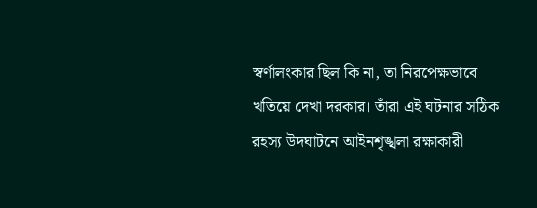স্বর্ণালংকার ছিল কি না, তা নিরপেক্ষভাবে খতিয়ে দেখা দরকার। তাঁরা এই ঘটনার সঠিক রহস্য উদঘাটনে আইনশৃঙ্খলা রক্ষাকারী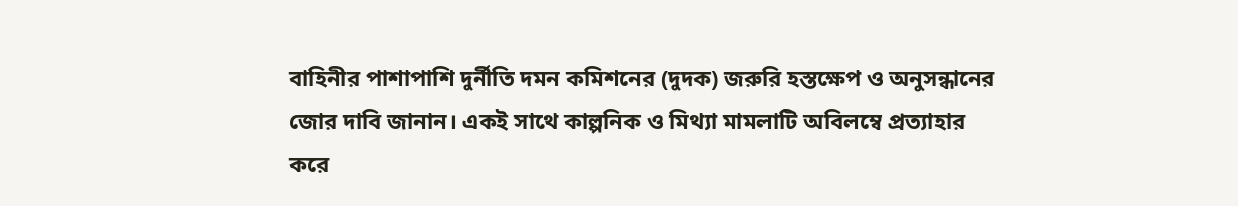বাহিনীর পাশাপাশি দুর্নীতি দমন কমিশনের (দুদক) জরুরি হস্তক্ষেপ ও অনুসন্ধানের জোর দাবি জানান। একই সাথে কাল্পনিক ও মিথ্যা মামলাটি অবিলম্বে প্রত্যাহার করে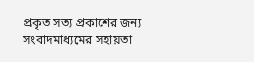প্রকৃত সত্য প্রকাশের জন্য সংবাদমাধ্যমের সহায়তা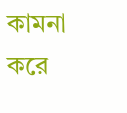কামনা করে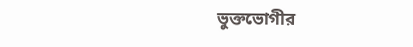ভুক্তভোগীর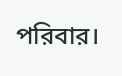পরিবার।